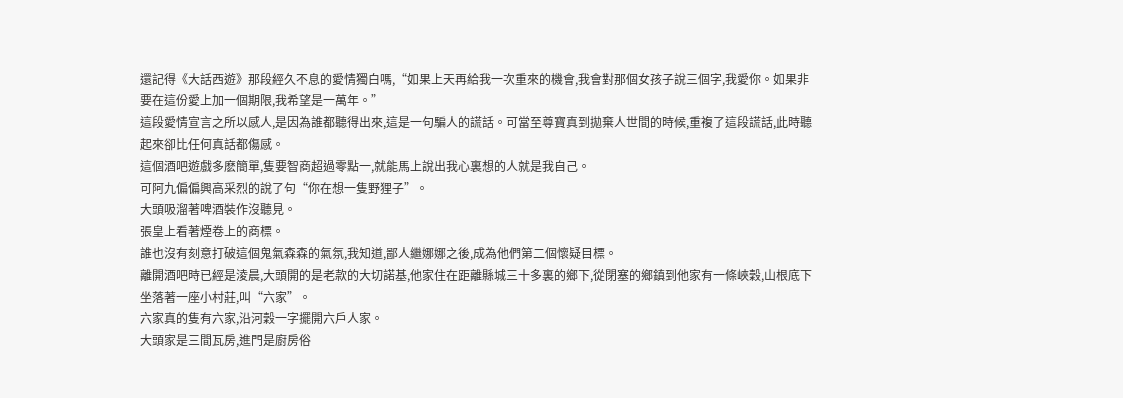還記得《大話西遊》那段經久不息的愛情獨白嗎,“如果上天再給我一次重來的機會,我會對那個女孩子說三個字,我愛你。如果非要在這份愛上加一個期限,我希望是一萬年。”
這段愛情宣言之所以感人,是因為誰都聽得出來,這是一句騙人的謊話。可當至尊寶真到拋棄人世間的時候,重複了這段謊話,此時聽起來卻比任何真話都傷感。
這個酒吧遊戲多麽簡單,隻要智商超過零點一,就能馬上說出我心裏想的人就是我自己。
可阿九偏偏興高采烈的說了句“你在想一隻野狸子”。
大頭吸溜著啤酒裝作沒聽見。
張皇上看著煙卷上的商標。
誰也沒有刻意打破這個鬼氣森森的氣氛,我知道,鄙人繼娜娜之後,成為他們第二個懷疑目標。
離開酒吧時已經是淩晨,大頭開的是老款的大切諾基,他家住在距離縣城三十多裏的鄉下,從閉塞的鄉鎮到他家有一條峽穀,山根底下坐落著一座小村莊,叫“六家”。
六家真的隻有六家,沿河穀一字擺開六戶人家。
大頭家是三間瓦房,進門是廚房俗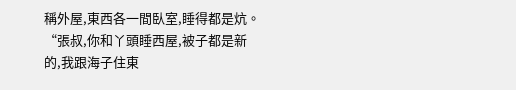稱外屋,東西各一間臥室,睡得都是炕。
“張叔,你和丫頭睡西屋,被子都是新的,我跟海子住東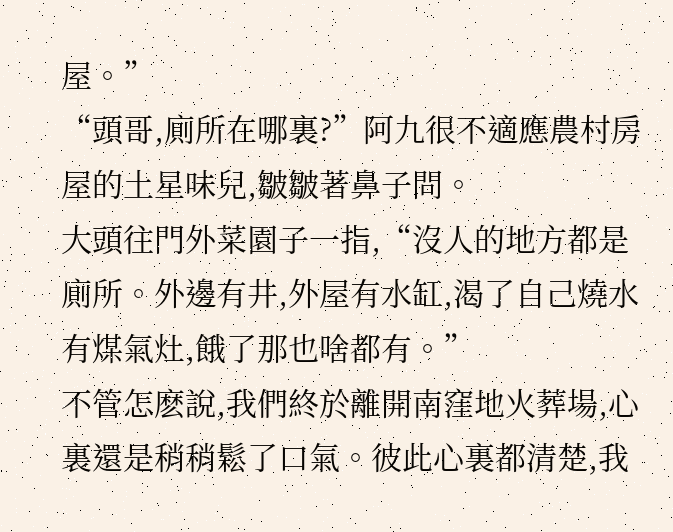屋。”
“頭哥,廁所在哪裏?”阿九很不適應農村房屋的土星味兒,皺皺著鼻子問。
大頭往門外菜園子一指,“沒人的地方都是廁所。外邊有井,外屋有水缸,渴了自己燒水有煤氣灶,餓了那也啥都有。”
不管怎麽說,我們終於離開南窪地火葬場,心裏還是稍稍鬆了口氣。彼此心裏都清楚,我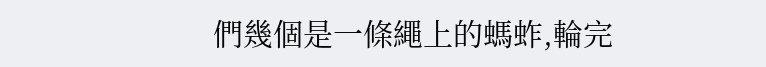們幾個是一條繩上的螞蚱,輪完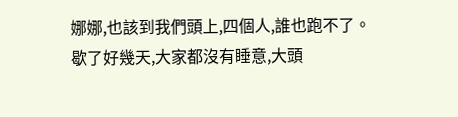娜娜,也該到我們頭上,四個人,誰也跑不了。
歇了好幾天,大家都沒有睡意,大頭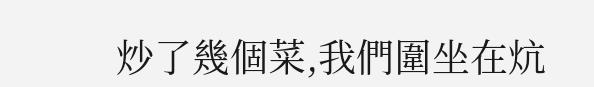炒了幾個菜,我們圍坐在炕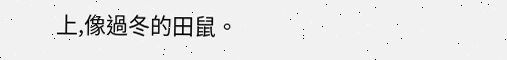上,像過冬的田鼠。